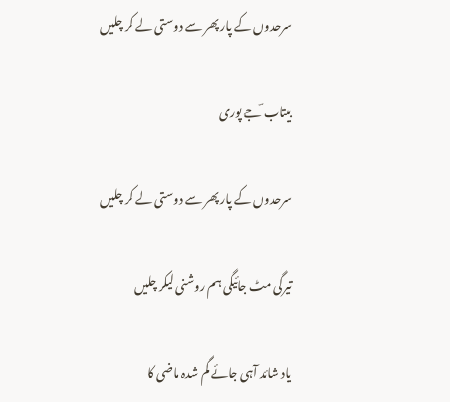سرحدوں کے پار پھر سے دوستی لے کر چلیں

بیتاب ؔجے پوری

سرحدوں کے پار پھر سے دوستی لے کر چلیں

تیرگی مٹ جائیگی ہم روشنی لیکر چلیں

یاد شائد آہی جائے گم شدہ ماضی کا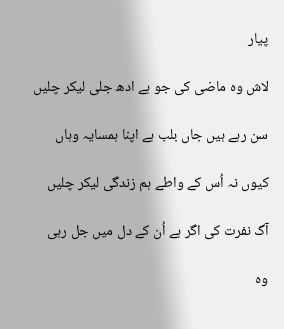پیار

لاش وہ ماضی کی جو ہے ادھ جلی لیکر چلیں

سن رہے ہیں جاں بلب ہے اپنا ہمسایہ وہاں

کیوں نہ اُس کے واطے ہم زندگی لیکر چلیں

آگ نفرت کی اگر ہے اُن کے دل میں جل رہی

وہ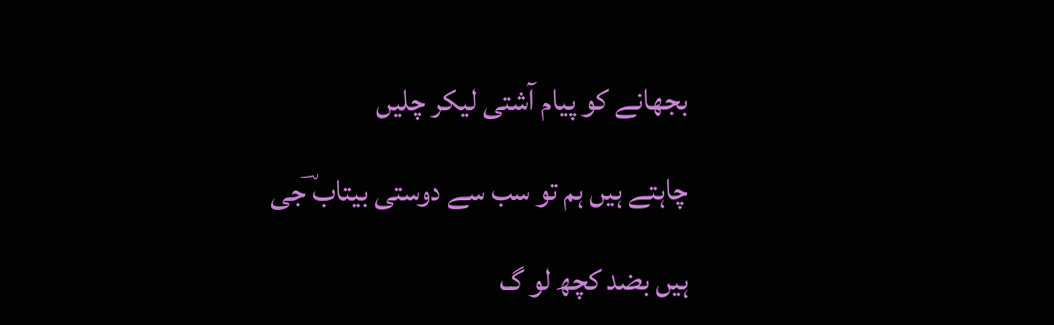بجھانے کو پیام آشتی لیکر چلیں

چاہتے ہیں ہم تو سب سے دوستی بیتاب ؔجی

ہیں بضد کچھ لو گ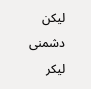لیکن دشمنی لیکر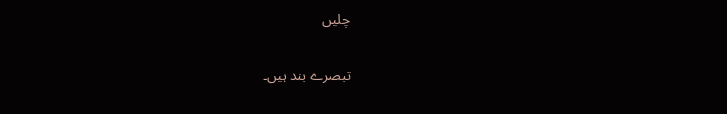چلیں

تبصرے بند ہیں۔